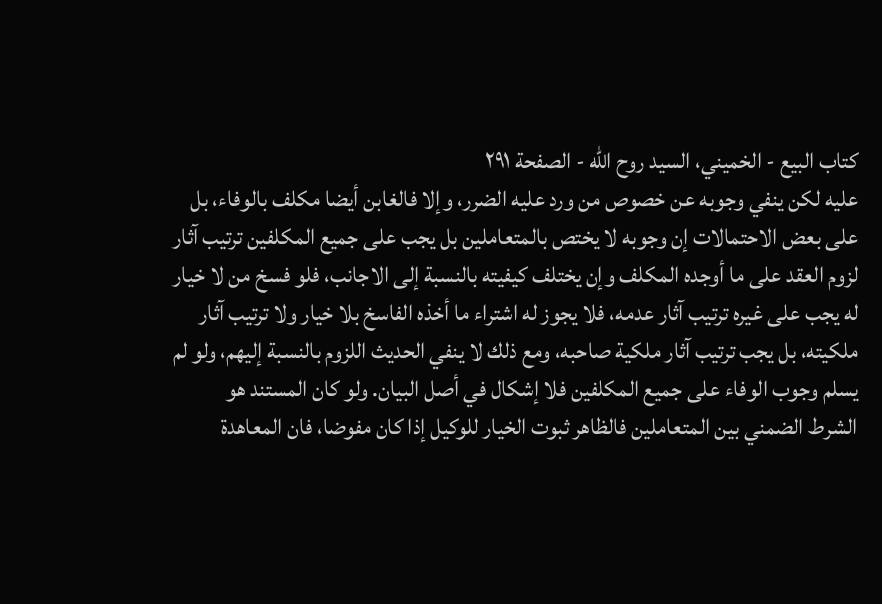كتاب البيع - الخميني، السيد روح الله - الصفحة ٢٩١
عليه لكن ينفي وجوبه عن خصوص من ورد عليه الضرر، وإلا فالغابن أيضا مكلف بالوفاء، بل على بعض الاحتمالات إن وجوبه لا يختص بالمتعاملين بل يجب على جميع المكلفين ترتيب آثار لزوم العقد على ما أوجده المكلف وإن يختلف كيفيته بالنسبة إلى الاجانب، فلو فسخ من لا خيار له يجب على غيره ترتيب آثار عدمه، فلا يجوز له اشتراء ما أخذه الفاسخ بلا خيار ولا ترتيب آثار ملكيته، بل يجب ترتيب آثار ملكية صاحبه، ومع ذلك لا ينفي الحديث اللزوم بالنسبة إليهم، ولو لم يسلم وجوب الوفاء على جميع المكلفين فلا إشكال في أصل البيان. ولو كان المستند هو الشرط الضمني بين المتعاملين فالظاهر ثبوت الخيار للوكيل إذا كان مفوضا، فان المعاهدة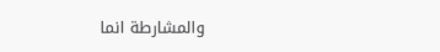والمشارطة انما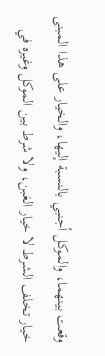وقعت بينهما، والموكل أجنبي بالنسبة إليها، والخيار على هذا المبنى خيار تخلف الشرط لا خيار الغبن، ولا شرط بين الموكل وغيره في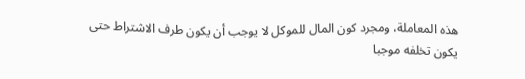هذه المعاملة، ومجرد كون المال للموكل لا يوجب أن يكون طرف الاشتراط حتى يكون تخلفه موجبا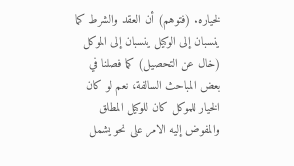لخياره. (فتوهم) أن العقد والشرط كما ينسبان إلى الوكيل ينسبان إلى الموكل (خال عن التحصيل) كما فصلنا في بعض المباحث السالفة، نعم لو كان الخيار للموكل كان للوكيل المطلق والمفوض إليه الامر على نحو يشمل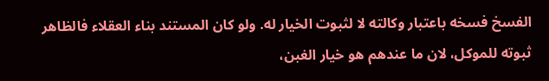الفسخ فسخه باعتبار وكالته لا لثبوت الخيار له. ولو كان المستند بناء العقلاء فالظاهر ثبوته للموكل، لان ما عندهم هو خيار الغبن،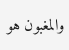والمغبون هو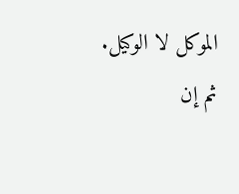الموكل لا الوكيل. ثم إن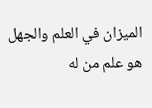الميزان في العلم والجهل هو علم من له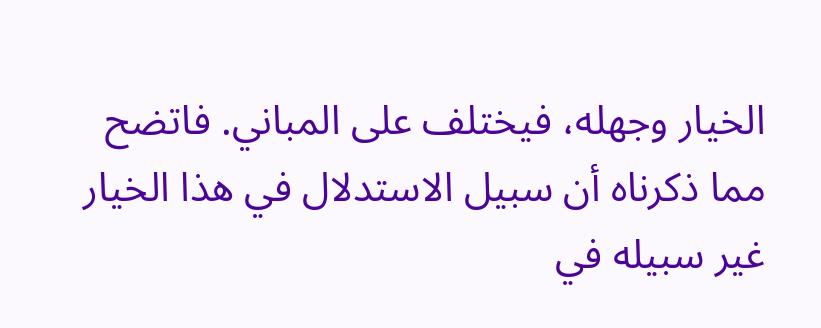الخيار وجهله، فيختلف على المباني. فاتضح مما ذكرناه أن سبيل الاستدلال في هذا الخيار غير سبيله في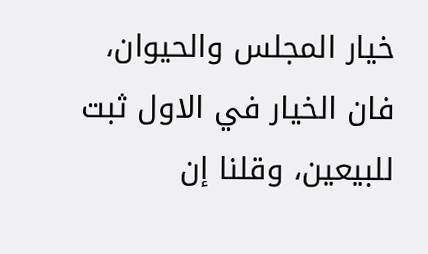خيار المجلس والحيوان، فان الخيار في الاول ثبت للبيعين، وقلنا إن